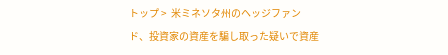トップ >  米ミネソタ州のヘッジファンド、投資家の資産を騙し取った疑いで資産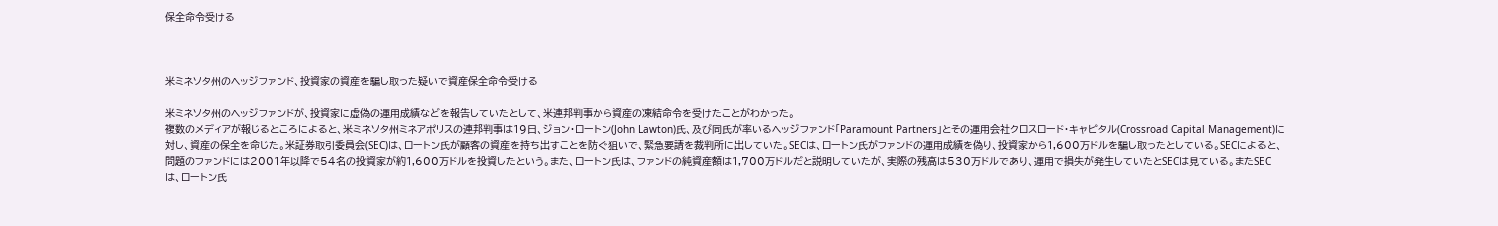保全命令受ける



米ミネソタ州のヘッジファンド、投資家の資産を騙し取った疑いで資産保全命令受ける

米ミネソタ州のヘッジファンドが、投資家に虚偽の運用成績などを報告していたとして、米連邦判事から資産の凍結命令を受けたことがわかった。
複数のメディアが報じるところによると、米ミネソタ州ミネアポリスの連邦判事は19日、ジョン・ロートン(John Lawton)氏、及び同氏が率いるヘッジファンド「Paramount Partners」とその運用会社クロスロード・キャピタル(Crossroad Capital Management)に対し、資産の保全を命じた。米証券取引委員会(SEC)は、ロートン氏が顧客の資産を持ち出すことを防ぐ狙いで、緊急要請を裁判所に出していた。SECは、ロートン氏がファンドの運用成績を偽り、投資家から1,600万ドルを騙し取ったとしている。SECによると、問題のファンドには2001年以降で54名の投資家が約1,600万ドルを投資したという。また、ロートン氏は、ファンドの純資産額は1,700万ドルだと説明していたが、実際の残高は530万ドルであり、運用で損失が発生していたとSECは見ている。またSECは、ロートン氏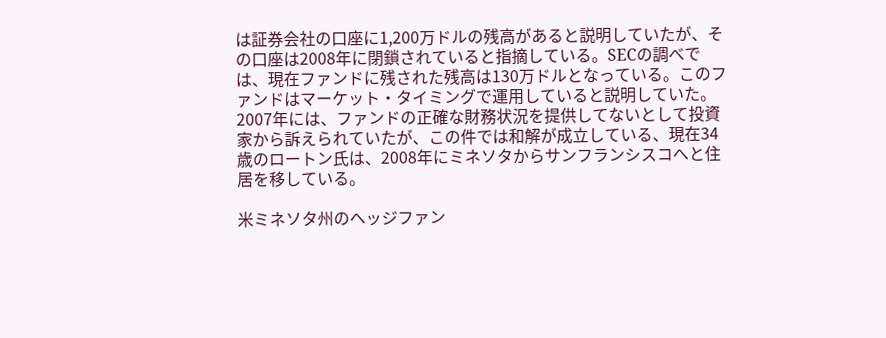は証券会社の口座に1,200万ドルの残高があると説明していたが、その口座は2008年に閉鎖されていると指摘している。SECの調べでは、現在ファンドに残された残高は130万ドルとなっている。このファンドはマーケット・タイミングで運用していると説明していた。2007年には、ファンドの正確な財務状況を提供してないとして投資家から訴えられていたが、この件では和解が成立している、現在34歳のロートン氏は、2008年にミネソタからサンフランシスコへと住居を移している。

米ミネソタ州のヘッジファン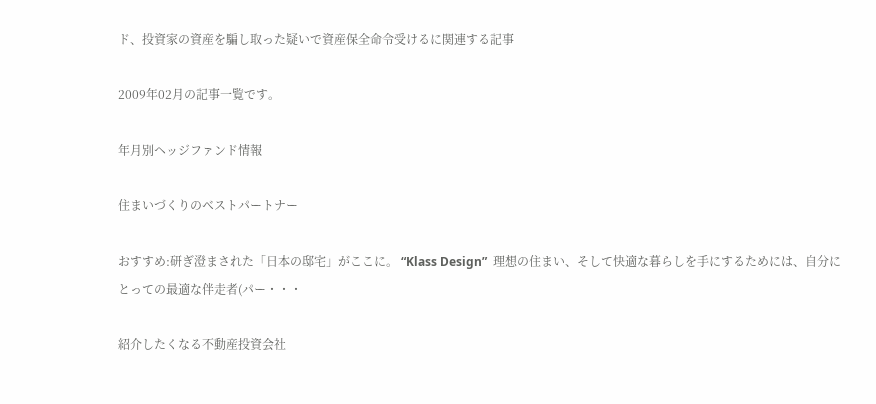ド、投資家の資産を騙し取った疑いで資産保全命令受けるに関連する記事

2009年02月の記事一覧です。

年月別ヘッジファンド情報

住まいづくりのベストパートナー

おすすめ:研ぎ澄まされた「日本の邸宅」がここに。 “Klass Design”  理想の住まい、そして快適な暮らしを手にするためには、自分にとっての最適な伴走者(パー・・・

紹介したくなる不動産投資会社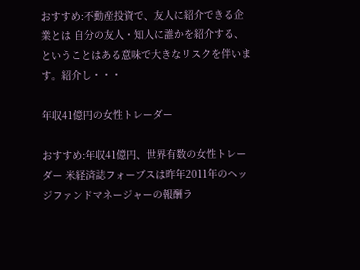おすすめ:不動産投資で、友人に紹介できる企業とは 自分の友人・知人に誰かを紹介する、ということはある意味で大きなリスクを伴います。紹介し・・・

年収41億円の女性トレーダー

おすすめ:年収41億円、世界有数の女性トレーダー 米経済誌フォーブスは昨年2011年のヘッジファンドマネージャーの報酬ラ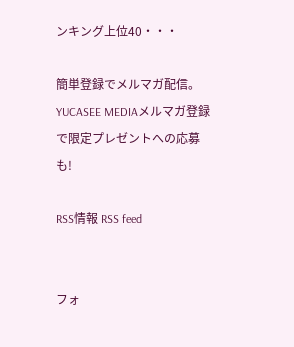ンキング上位40・・・

簡単登録でメルマガ配信。YUCASEE MEDIAメルマガ登録で限定プレゼントへの応募も!

RSS情報 RSS feed


フォ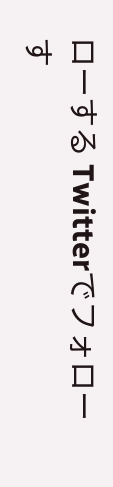ローする Twitterでフォローす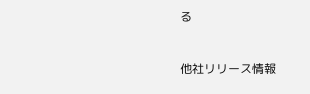る


他社リリース情報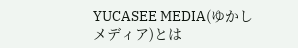YUCASEE MEDIA(ゆかしメディア)とは